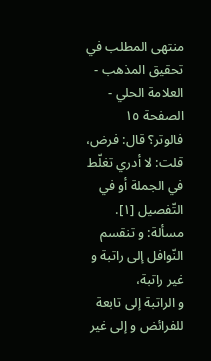منتهى المطلب في تحقيق المذهب - العلامة الحلي - الصفحة ١٥
فالوتر؟ قال: فرض، قلت: لا أدري تغلّط في الجملة أو في التّفصيل [١].
مسألة: و تنقسم النّوافل إلى راتبة و غير راتبة،
و الراتبة إلى تابعة للفرائض و إلى غير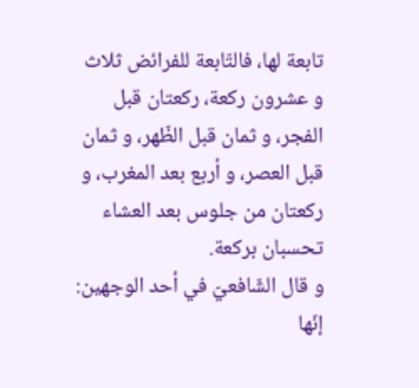تابعة لها، فالتّابعة للفرائض ثلاث و عشرون ركعة، ركعتان قبل الفجر، و ثمان قبل الظّهر، و ثمان قبل العصر، و أربع بعد المغرب، و ركعتان من جلوس بعد العشاء تحسبان بركعة.
و قال الشّافعيّ في أحد الوجهين: إنّها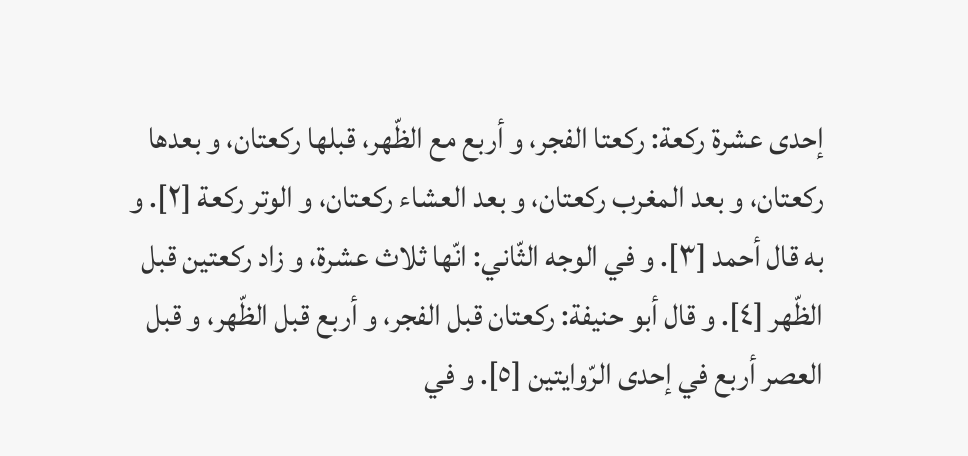إحدى عشرة ركعة: ركعتا الفجر، و أربع مع الظّهر، قبلها ركعتان، و بعدها ركعتان، و بعد المغرب ركعتان، و بعد العشاء ركعتان، و الوتر ركعة [٢]. و به قال أحمد [٣]. و في الوجه الثّاني: انّها ثلاث عشرة، و زاد ركعتين قبل الظّهر [٤]. و قال أبو حنيفة: ركعتان قبل الفجر، و أربع قبل الظّهر، و قبل العصر أربع في إحدى الرّوايتين [٥]. و في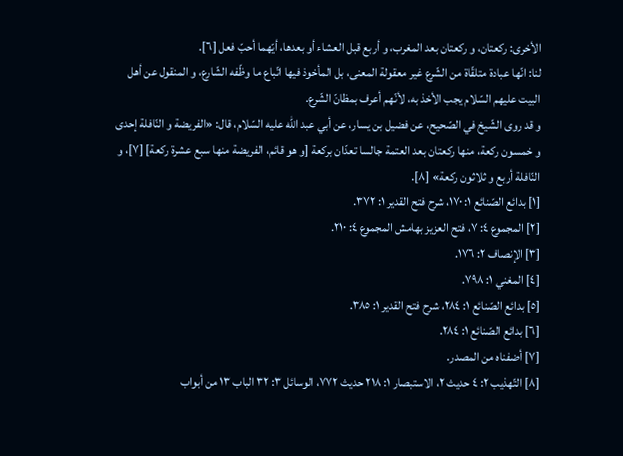الأخرى: ركعتان، و ركعتان بعد المغرب، و أربع قبل العشاء أو بعدها، أيّهما أحبّ فعل [٦].
لنا: انّها عبادة متلقّاة من الشّرع غير معقولة المعنى، بل المأخوذ فيها اتّباع ما وظّفه الشّارع، و المنقول عن أهل البيت عليهم السّلام يجب الأخذ به، لأنّهم أعرف بمظانّ الشّرع.
و قد روى الشّيخ في الصّحيح، عن فضيل بن يسار، عن أبي عبد اللّه عليه السّلام، قال: «الفريضة و النّافلة إحدى و خمسون ركعة، منها ركعتان بعد العتمة جالسا تعدّان بركعة [و هو قائم، الفريضة منها سبع عشرة ركعة] [٧]، و النّافلة أربع و ثلاثون ركعة» [٨].
[١] بدائع الصّنائع ١: ١٧٠، شرح فتح القدير ١: ٣٧٢.
[٢] المجموع ٤: ٧، فتح العزيز بهامش المجموع ٤: ٢١٠.
[٣] الإنصاف ٢: ١٧٦.
[٤] المغني ١: ٧٩٨.
[٥] بدائع الصّنائع ١: ٢٨٤، شرح فتح القدير ١: ٣٨٥.
[٦] بدائع الصّنائع ١: ٢٨٤.
[٧] أضفناه من المصدر.
[٨] التّهذيب ٢: ٤ حديث ٢، الاستبصار ١: ٢١٨ حديث ٧٧٢، الوسائل ٣: ٣٢ الباب ١٣ من أبواب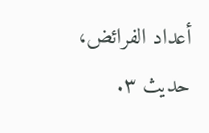أعداد الفرائض، حديث ٣.